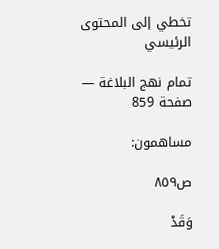تخطي إلى المحتوى الرئيسي

تمام نهج البلاغة — صفحة 859

مساهمون:

ص٨٥٩

وَقَدْ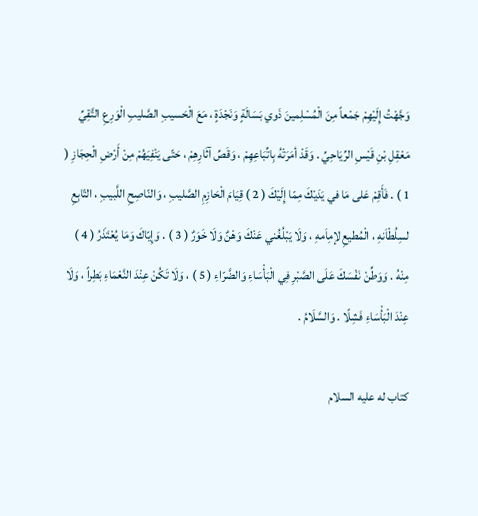وَجَّهْتُ إِلَيْهِمْ جَمْعاً مِنَ الْمُسْلِمينَ ذَوي بَسَالَةٍ وَنَجْدَةٍ ، مَعَ الْحَسيبِ الصَّليبِ الْوَرِعِ التَّقِيِّ مَعْقِلِ بْنِ قَيْسِ الرِّيَاحِيِّ . وَقَدْ أمَرَتْهُ بِاتِّبَاعِهِمْ ، وَقَصِّ آثَارِهِمْ ، حَتّى يَنْفِيَهُمْ مِنْ أَرْضِ الْحِجَازِ ( 1 ) . فَأَقِمْ عَلى مَا في يَدَيْكَ مِمّا إِلَيْكَ ( 2 ) قِيَامَ الْحَازِمِ الصَّليبِ ، وَالنّاصِحِ اللَّبيبِ ، التّابِعِ لسِلُطْاَنهِ ، الْمُطيعِ لإمِاَمهِ ، وَلَا يَبْلُغُني عَنْكَ وَهْنٌ وَلَا خَوَرٌ ( 3 ) . وَإِيّاكَ وَمَا يُعْتَذَرُ ( 4 ) مِنْهُ . وَوَطِّنْ نَفْسَكَ عَلَى الصَّبْرِ فِي الْبَأْسَاءِ وَالضَّرّاءِ ( 5 ) ، وَلَا تَكُنْ عِنْدَ النَّعْمَاءِ بَطِراً ، وَلَا عِنْدَ الْبَأْسَاءِ فَشِلًا . وَالسَّلَامُ .

كتاب له عليه السلام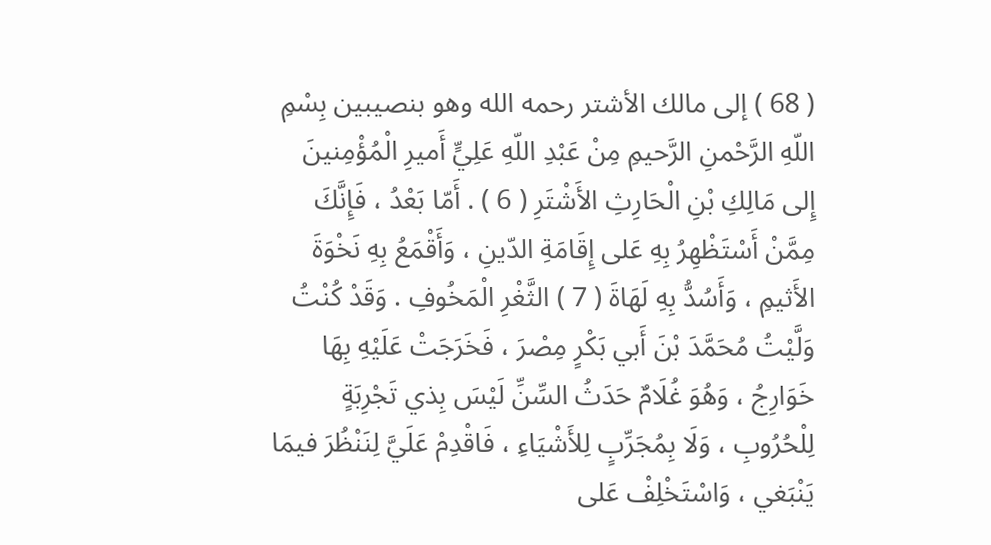( 68 ) إلى مالك الأشتر رحمه الله وهو بنصيبين بِسْمِ اللّهِ الرَّحْمنِ الرَّحيمِ مِنْ عَبْدِ اللّهِ عَلِيٍّ أَميرِ الْمُؤْمِنينَ إِلى مَالِكِ بْنِ الْحَارِثِ الأَشْتَرِ ( 6 ) . أَمّا بَعْدُ ، فَإِنَّكَ مِمَّنْ أَسْتَظْهِرُ بِهِ عَلى إِقَامَةِ الدّينِ ، وَأَقْمَعُ بِهِ نَخْوَةَ الأَثيمِ ، وَأَسُدُّ بِهِ لَهَاةَ ( 7 ) الثَّغْرِ الْمَخُوفِ . وَقَدْ كُنْتُ وَلَّيْتُ مُحَمَّدَ بْنَ أَبي بَكْرٍ مِصْرَ ، فَخَرَجَتْ عَلَيْهِ بِهَا خَوَارِجُ ، وَهُوَ غُلَامٌ حَدَثُ السِّنِّ لَيْسَ بِذي تَجْرِبَةٍ لِلْحُرُوبِ ، وَلَا بِمُجَرِّبٍ لِلأَشْيَاءِ ، فَاقْدِمْ عَلَيَّ لِنَنْظُرَ فيمَا يَنْبَغي ، وَاسْتَخْلِفْ عَلى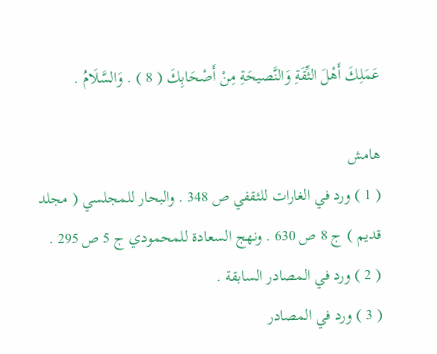عَمَلِكَ أَهْلَ الثِّقَةِ وَالنَّصيحَةِ مِنْ أَصْحَابِكَ ( 8 ) . وَالسَّلَامُ .

هامش
( 1 ) ورد في الغارات للثقفي ص 348 . والبحار للمجلسي ( مجلد قديم ) ج 8 ص 630 . ونهج السعادة للمحمودي ج 5 ص 295 .
( 2 ) ورد في المصادر السابقة .
( 3 ) ورد في المصادر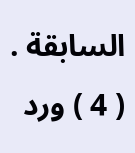السابقة .
( 4 ) ورد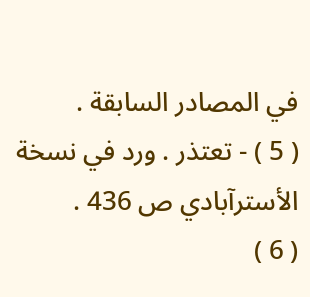في المصادر السابقة .
( 5 ) - تعتذر . ورد في نسخة الأسترآبادي ص 436 .
( 6 )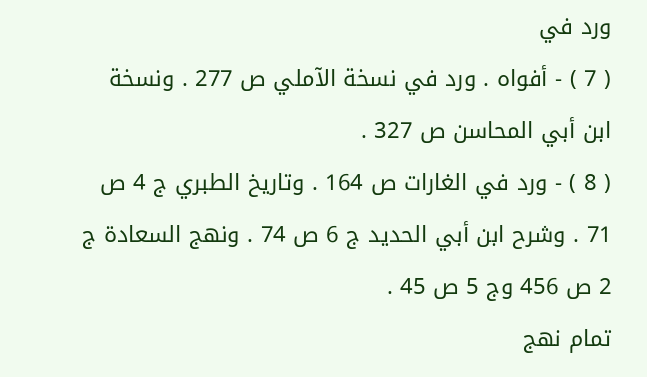ورد في
( 7 ) - أفواه . ورد في نسخة الآملي ص 277 . ونسخة ابن أبي المحاسن ص 327 .
( 8 ) - ورد في الغارات ص 164 . وتاريخ الطبري ج 4 ص 71 . وشرح ابن أبي الحديد ج 6 ص 74 . ونهج السعادة ج 2 ص 456 وج 5 ص 45 .
تمام نهج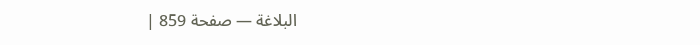البلاغة — صفحة 859 |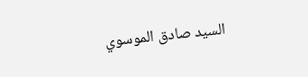السيد صادق الموسوي